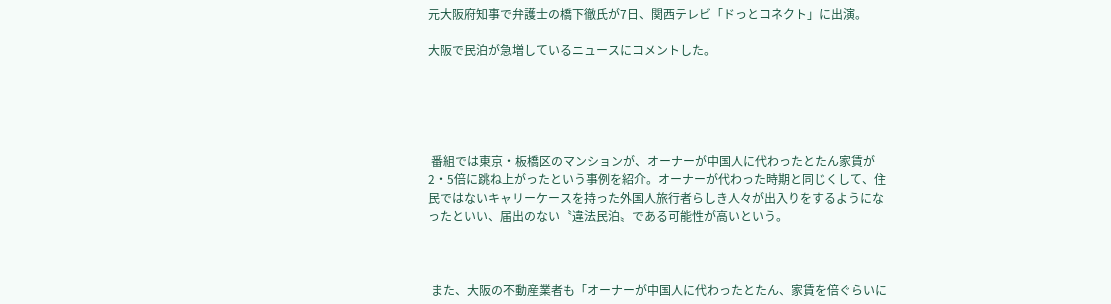元大阪府知事で弁護士の橋下徹氏が7日、関西テレビ「ドっとコネクト」に出演。

大阪で民泊が急増しているニュースにコメントした。





 番組では東京・板橋区のマンションが、オーナーが中国人に代わったとたん家賃が2・5倍に跳ね上がったという事例を紹介。オーナーが代わった時期と同じくして、住民ではないキャリーケースを持った外国人旅行者らしき人々が出入りをするようになったといい、届出のない〝違法民泊〟である可能性が高いという。



 また、大阪の不動産業者も「オーナーが中国人に代わったとたん、家賃を倍ぐらいに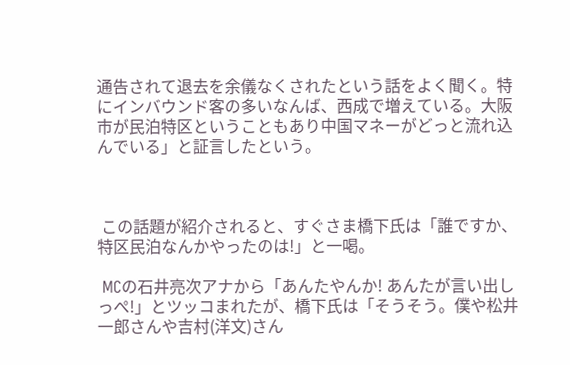通告されて退去を余儀なくされたという話をよく聞く。特にインバウンド客の多いなんば、西成で増えている。大阪市が民泊特区ということもあり中国マネーがどっと流れ込んでいる」と証言したという。



 この話題が紹介されると、すぐさま橋下氏は「誰ですか、特区民泊なんかやったのは!」と一喝。

 MCの石井亮次アナから「あんたやんか! あんたが言い出しっぺ!」とツッコまれたが、橋下氏は「そうそう。僕や松井一郎さんや吉村(洋文)さん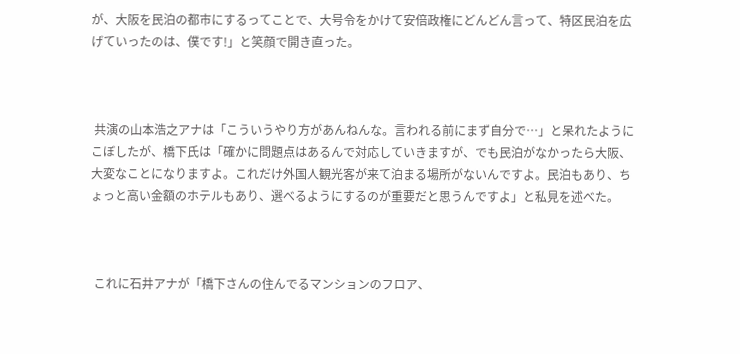が、大阪を民泊の都市にするってことで、大号令をかけて安倍政権にどんどん言って、特区民泊を広げていったのは、僕です!」と笑顔で開き直った。



 共演の山本浩之アナは「こういうやり方があんねんな。言われる前にまず自分で…」と呆れたようにこぼしたが、橋下氏は「確かに問題点はあるんで対応していきますが、でも民泊がなかったら大阪、大変なことになりますよ。これだけ外国人観光客が来て泊まる場所がないんですよ。民泊もあり、ちょっと高い金額のホテルもあり、選べるようにするのが重要だと思うんですよ」と私見を述べた。



 これに石井アナが「橋下さんの住んでるマンションのフロア、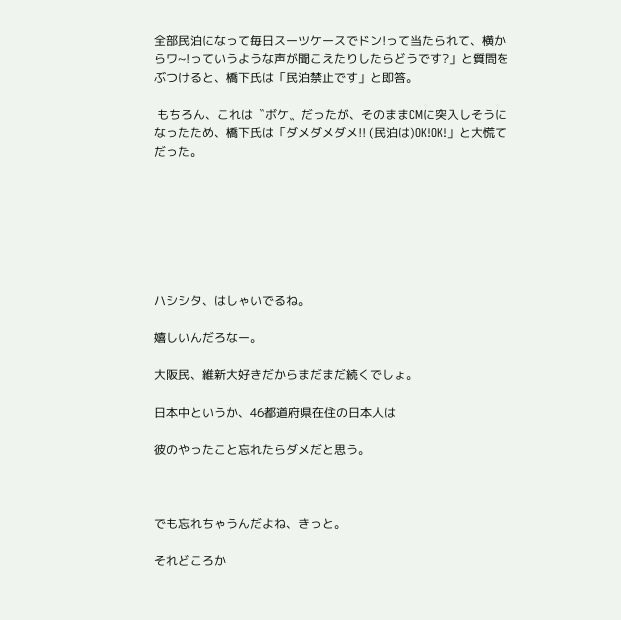全部民泊になって毎日スーツケースでドン!って当たられて、横からワ~!っていうような声が聞こえたりしたらどうです?」と質問をぶつけると、橋下氏は「民泊禁止です」と即答。

 もちろん、これは〝ボケ〟だったが、そのままCMに突入しそうになったため、橋下氏は「ダメダメダメ!! (民泊は)OK!OK!」と大慌てだった。







ハシシタ、はしゃいでるね。

嬉しいんだろなー。

大阪民、維新大好きだからまだまだ続くでしょ。

日本中というか、46都道府県在住の日本人は

彼のやったこと忘れたらダメだと思う。



でも忘れちゃうんだよね、きっと。

それどころか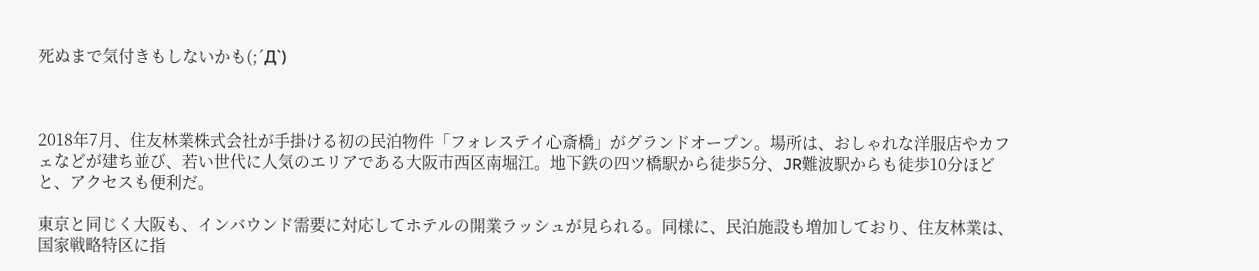死ぬまで気付きもしないかも(;´Д`)



2018年7月、住友林業株式会社が手掛ける初の民泊物件「フォレステイ心斎橋」がグランドオープン。場所は、おしゃれな洋服店やカフェなどが建ち並び、若い世代に人気のエリアである大阪市西区南堀江。地下鉄の四ツ橋駅から徒歩5分、JR難波駅からも徒歩10分ほどと、アクセスも便利だ。

東京と同じく大阪も、インバウンド需要に対応してホテルの開業ラッシュが見られる。同様に、民泊施設も増加しており、住友林業は、国家戦略特区に指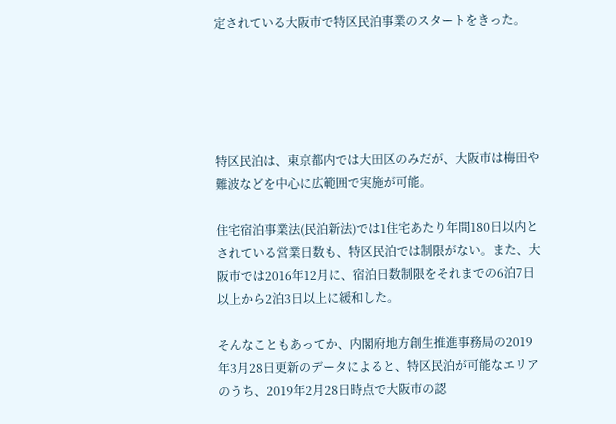定されている大阪市で特区民泊事業のスタートをきった。





特区民泊は、東京都内では大田区のみだが、大阪市は梅田や難波などを中心に広範囲で実施が可能。

住宅宿泊事業法(民泊新法)では1住宅あたり年間180日以内とされている営業日数も、特区民泊では制限がない。また、大阪市では2016年12月に、宿泊日数制限をそれまでの6泊7日以上から2泊3日以上に緩和した。

そんなこともあってか、内閣府地方創生推進事務局の2019年3月28日更新のデータによると、特区民泊が可能なエリアのうち、2019年2月28日時点で大阪市の認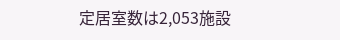定居室数は2,053施設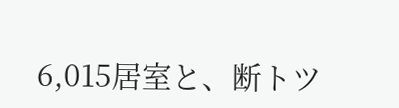6,015居室と、断トツ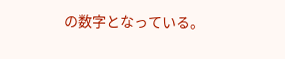の数字となっている。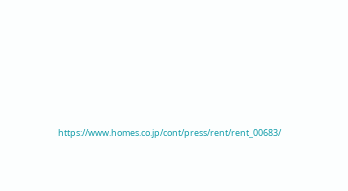https://www.homes.co.jp/cont/press/rent/rent_00683/